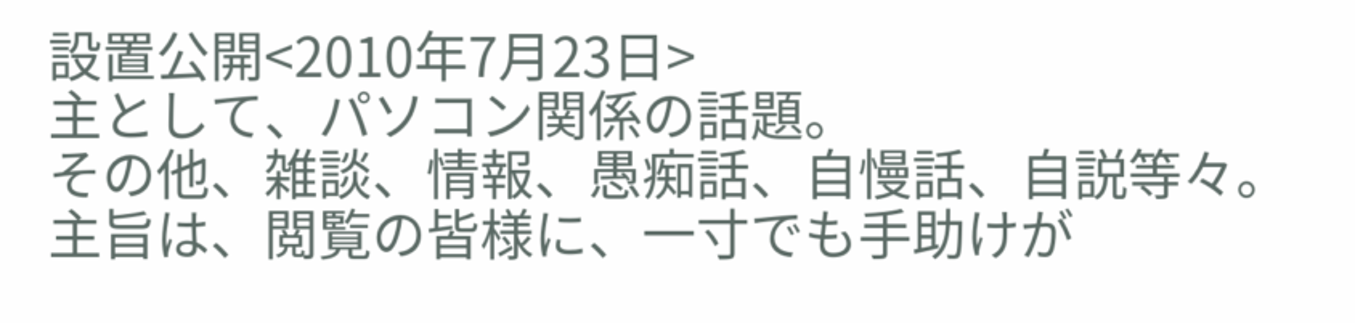設置公開<2010年7月23日>
主として、パソコン関係の話題。
その他、雑談、情報、愚痴話、自慢話、自説等々。
主旨は、閲覧の皆様に、一寸でも手助けが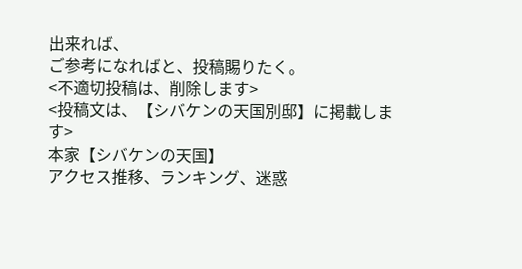出来れば、
ご参考になればと、投稿賜りたく。
<不適切投稿は、削除します>
<投稿文は、【シバケンの天国別邸】に掲載します>
本家【シバケンの天国】
アクセス推移、ランキング、迷惑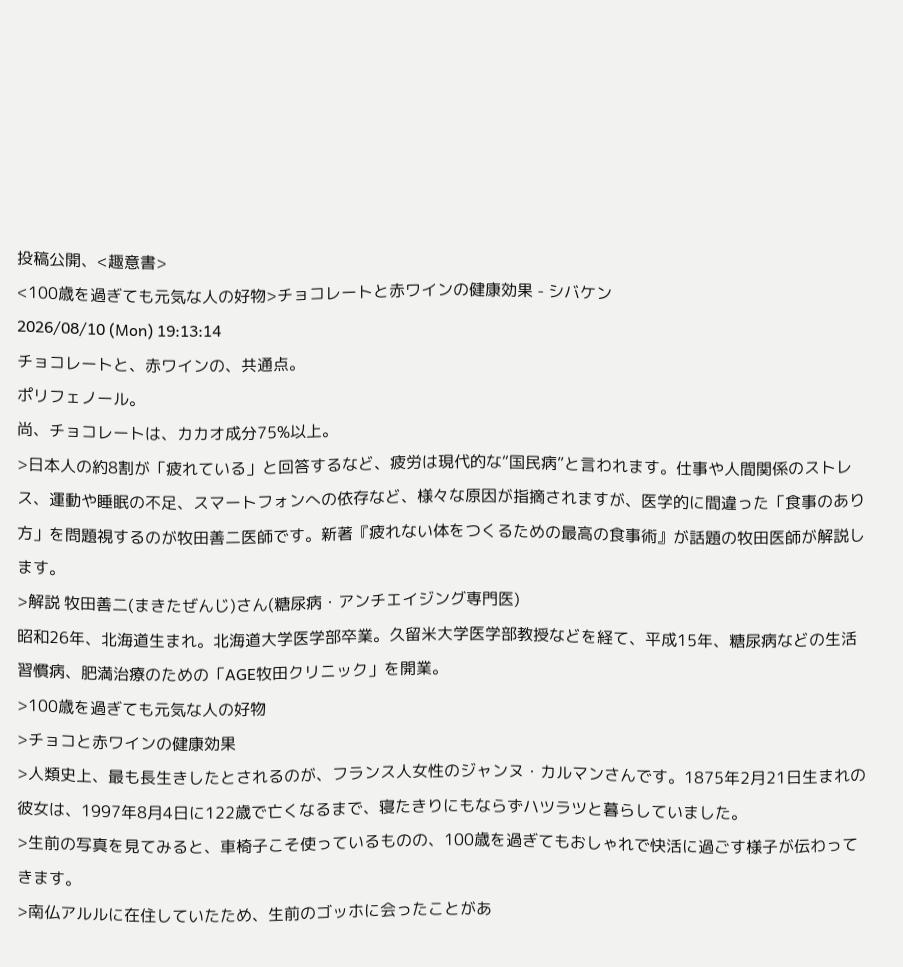投稿公開、<趣意書>
<100歳を過ぎても元気な人の好物>チョコレートと赤ワインの健康効果 - シバケン
2026/08/10 (Mon) 19:13:14
チョコレートと、赤ワインの、共通点。
ポリフェノール。
尚、チョコレートは、カカオ成分75%以上。
>日本人の約8割が「疲れている」と回答するなど、疲労は現代的な“国民病”と言われます。仕事や人間関係のストレス、運動や睡眠の不足、スマートフォンへの依存など、様々な原因が指摘されますが、医学的に間違った「食事のあり方」を問題視するのが牧田善二医師です。新著『疲れない体をつくるための最高の食事術』が話題の牧田医師が解説します。
>解説 牧田善二(まきたぜんじ)さん(糖尿病・アンチエイジング専門医)
昭和26年、北海道生まれ。北海道大学医学部卒業。久留米大学医学部教授などを経て、平成15年、糖尿病などの生活習慣病、肥満治療のための「AGE牧田クリニック」を開業。
>100歳を過ぎても元気な人の好物
>チョコと赤ワインの健康効果
>人類史上、最も長生きしたとされるのが、フランス人女性のジャンヌ・カルマンさんです。1875年2月21日生まれの彼女は、1997年8月4日に122歳で亡くなるまで、寝たきりにもならずハツラツと暮らしていました。
>生前の写真を見てみると、車椅子こそ使っているものの、100歳を過ぎてもおしゃれで快活に過ごす様子が伝わってきます。
>南仏アルルに在住していたため、生前のゴッホに会ったことがあ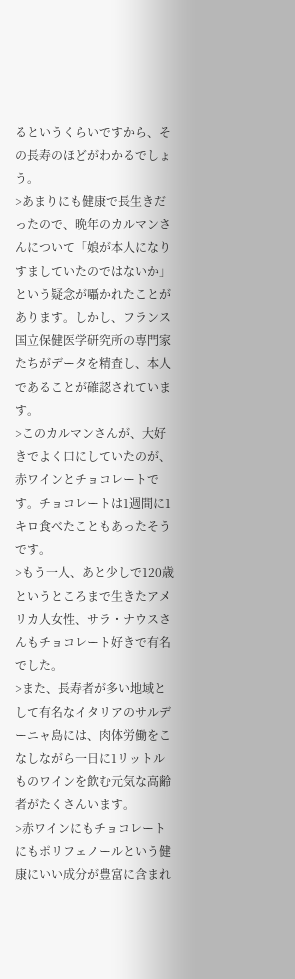るというくらいですから、その長寿のほどがわかるでしょう。
>あまりにも健康で長生きだったので、晩年のカルマンさんについて「娘が本人になりすましていたのではないか」という疑念が囁かれたことがあります。しかし、フランス国立保健医学研究所の専門家たちがデータを精査し、本人であることが確認されています。
>このカルマンさんが、大好きでよく口にしていたのが、赤ワインとチョコレートです。チョコレートは1週間に1キロ食べたこともあったそうです。
>もう一人、あと少しで120歳というところまで生きたアメリカ人女性、サラ・ナウスさんもチョコレート好きで有名でした。
>また、長寿者が多い地域として有名なイタリアのサルデーニャ島には、肉体労働をこなしながら一日に1リットルものワインを飲む元気な高齢者がたくさんいます。
>赤ワインにもチョコレートにもポリフェノールという健康にいい成分が豊富に含まれ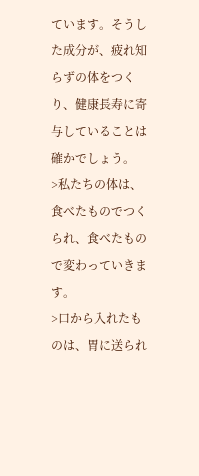ています。そうした成分が、疲れ知らずの体をつくり、健康長寿に寄与していることは確かでしょう。
>私たちの体は、食べたものでつくられ、食べたもので変わっていきます。
>口から入れたものは、胃に送られ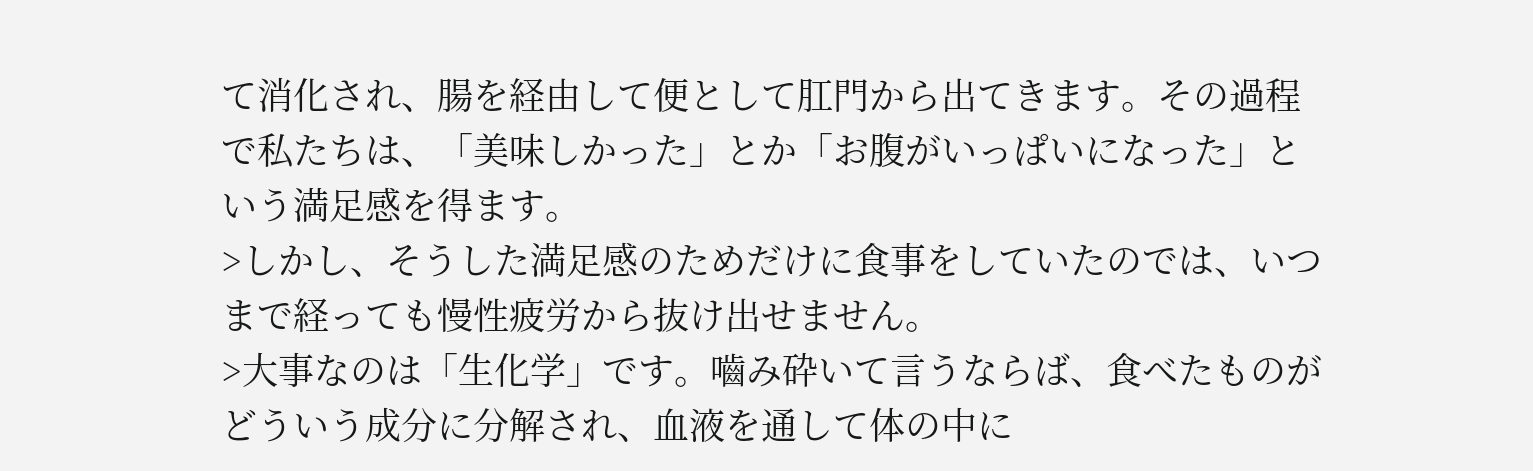て消化され、腸を経由して便として肛門から出てきます。その過程で私たちは、「美味しかった」とか「お腹がいっぱいになった」という満足感を得ます。
>しかし、そうした満足感のためだけに食事をしていたのでは、いつまで経っても慢性疲労から抜け出せません。
>大事なのは「生化学」です。嚙み砕いて言うならば、食べたものがどういう成分に分解され、血液を通して体の中に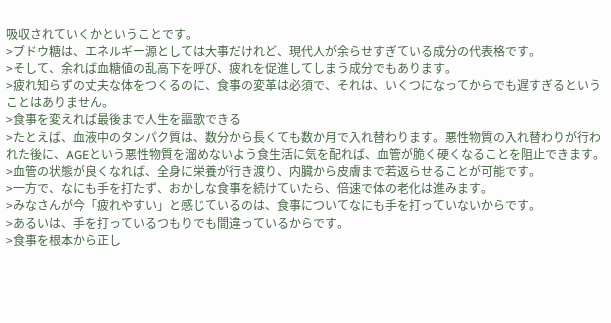吸収されていくかということです。
>ブドウ糖は、エネルギー源としては大事だけれど、現代人が余らせすぎている成分の代表格です。
>そして、余れば血糖値の乱高下を呼び、疲れを促進してしまう成分でもあります。
>疲れ知らずの丈夫な体をつくるのに、食事の変革は必須で、それは、いくつになってからでも遅すぎるということはありません。
>食事を変えれば最後まで人生を謳歌できる
>たとえば、血液中のタンパク質は、数分から長くても数か月で入れ替わります。悪性物質の入れ替わりが行われた後に、AGEという悪性物質を溜めないよう食生活に気を配れば、血管が脆く硬くなることを阻止できます。
>血管の状態が良くなれば、全身に栄養が行き渡り、内臓から皮膚まで若返らせることが可能です。
>一方で、なにも手を打たず、おかしな食事を続けていたら、倍速で体の老化は進みます。
>みなさんが今「疲れやすい」と感じているのは、食事についてなにも手を打っていないからです。
>あるいは、手を打っているつもりでも間違っているからです。
>食事を根本から正し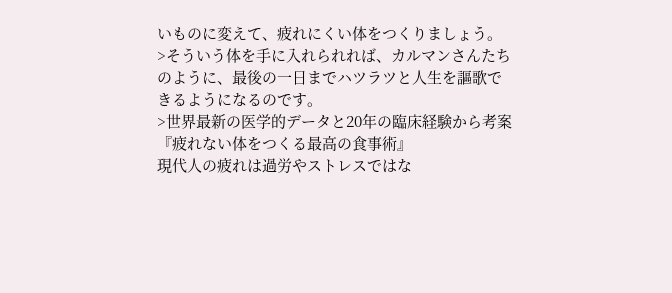いものに変えて、疲れにくい体をつくりましょう。
>そういう体を手に入れられれば、カルマンさんたちのように、最後の一日までハツラツと人生を謳歌できるようになるのです。
>世界最新の医学的データと20年の臨床経験から考案『疲れない体をつくる最高の食事術』
現代人の疲れは過労やストレスではな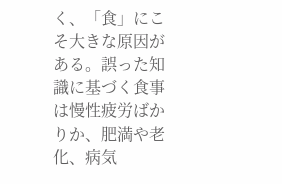く、「食」にこそ大きな原因がある。誤った知識に基づく食事は慢性疲労ばかりか、肥満や老化、病気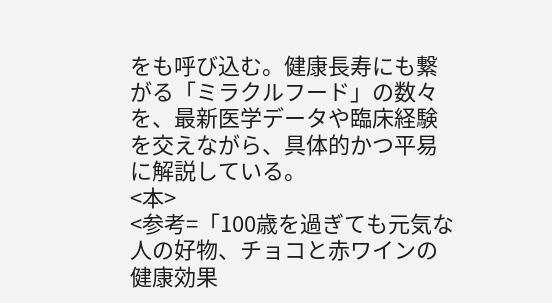をも呼び込む。健康長寿にも繋がる「ミラクルフード」の数々を、最新医学データや臨床経験を交えながら、具体的かつ平易に解説している。
<本>
<参考=「100歳を過ぎても元気な人の好物、チョコと赤ワインの健康効果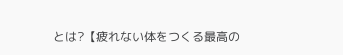とは?【疲れない体をつくる最高の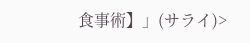食事術】」(サライ)>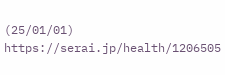(25/01/01)
https://serai.jp/health/1206505